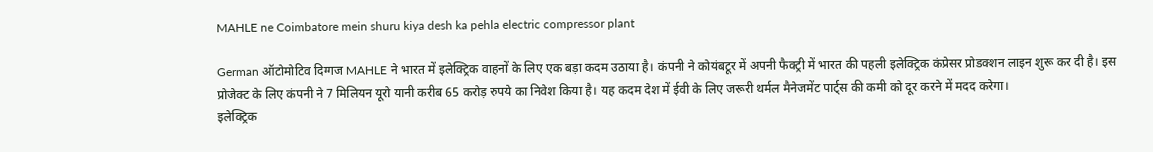MAHLE ne Coimbatore mein shuru kiya desh ka pehla electric compressor plant

German ऑटोमोटिव दिग्गज MAHLE ने भारत में इलेक्ट्रिक वाहनों के लिए एक बड़ा कदम उठाया है। कंपनी ने कोयंबटूर में अपनी फैक्ट्री में भारत की पहली इलेक्ट्रिक कंप्रेसर प्रोडक्शन लाइन शुरू कर दी है। इस प्रोजेक्ट के लिए कंपनी ने 7 मिलियन यूरो यानी करीब 65 करोड़ रुपये का निवेश किया है। यह कदम देश में ईवी के लिए जरूरी थर्मल मैनेजमेंट पार्ट्स की कमी को दूर करने में मदद करेगा।
इलेक्ट्रिक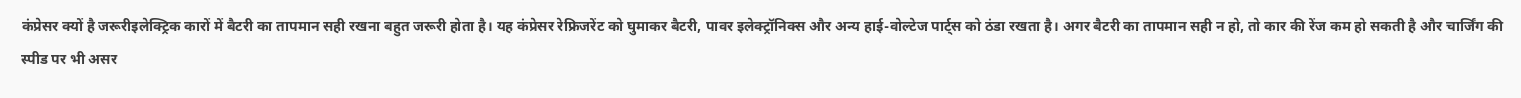कंप्रेसर क्यों है जरूरीइलेक्ट्रिक कारों में बैटरी का तापमान सही रखना बहुत जरूरी होता है। यह कंप्रेसर रेफ्रिजरेंट को घुमाकर बैटरी, पावर इलेक्ट्रॉनिक्स और अन्य हाई-वोल्टेज पार्ट्स को ठंडा रखता है। अगर बैटरी का तापमान सही न हो, तो कार की रेंज कम हो सकती है और चार्जिंग की स्पीड पर भी असर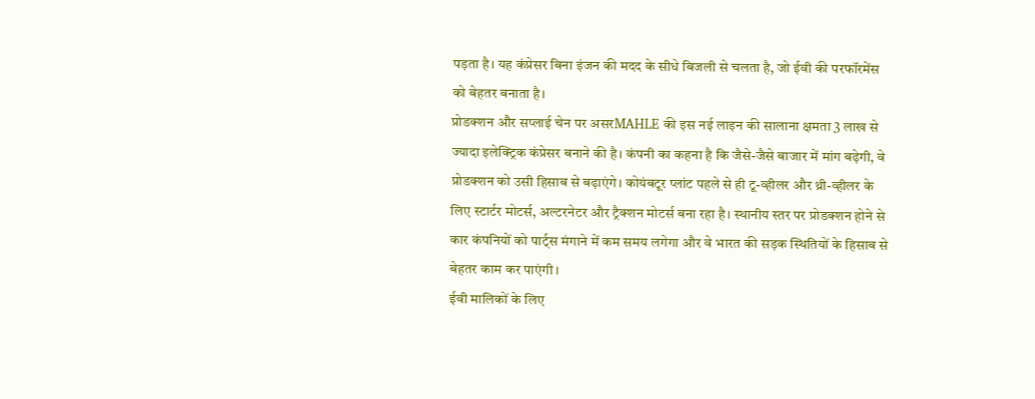पड़ता है। यह कंप्रेसर बिना इंजन की मदद के सीधे बिजली से चलता है, जो ईवी की परफॉरमेंस को बेहतर बनाता है।
प्रोडक्शन और सप्लाई चेन पर असरMAHLE की इस नई लाइन की सालाना क्षमता 3 लाख से ज्यादा इलेक्ट्रिक कंप्रेसर बनाने की है। कंपनी का कहना है कि जैसे-जैसे बाजार में मांग बढ़ेगी, वे प्रोडक्शन को उसी हिसाब से बढ़ाएंगे। कोयंबटूर प्लांट पहले से ही टू-व्हीलर और थ्री-व्हीलर के लिए स्टार्टर मोटर्स, अल्टरनेटर और ट्रैक्शन मोटर्स बना रहा है। स्थानीय स्तर पर प्रोडक्शन होने से कार कंपनियों को पार्ट्स मंगाने में कम समय लगेगा और वे भारत की सड़क स्थितियों के हिसाब से बेहतर काम कर पाएंगी।
ईवी मालिकों के लिए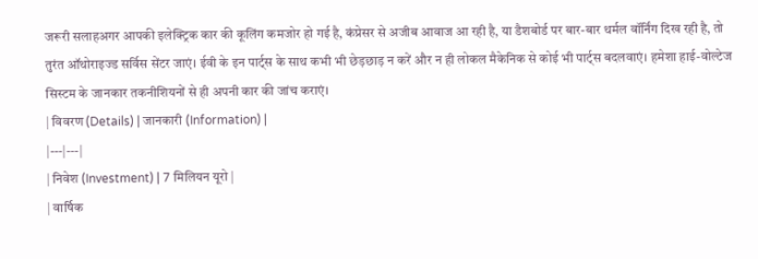जरूरी सलाहअगर आपकी इलेक्ट्रिक कार की कूलिंग कमजोर हो गई है, कंप्रेसर से अजीब आवाज आ रही है, या डैशबोर्ड पर बार-बार थर्मल वॉर्निंग दिख रही है, तो तुरंत ऑथोराइज्ड सर्विस सेंटर जाएं। ईवी के इन पार्ट्स के साथ कभी भी छेड़छाड़ न करें और न ही लोकल मैकेनिक से कोई भी पार्ट्स बदलवाएं। हमेशा हाई-वोल्टेज सिस्टम के जानकार तकनीशियनों से ही अपनी कार की जांच कराएं।
| विवरण (Details) | जानकारी (Information) |
|---|---|
| निवेश (Investment) | 7 मिलियन यूरो |
| वार्षिक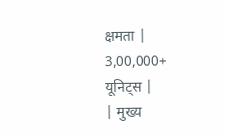क्षमता | 3,00,000+ यूनिट्स |
| मुख्य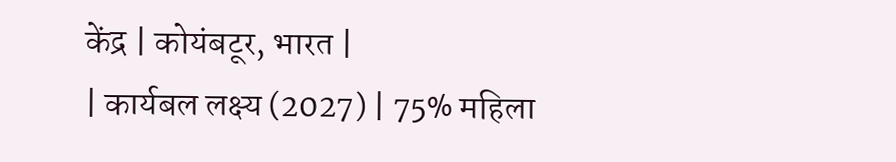केंद्र | कोयंबटूर, भारत |
| कार्यबल लक्ष्य (2027) | 75% महिला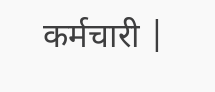कर्मचारी |